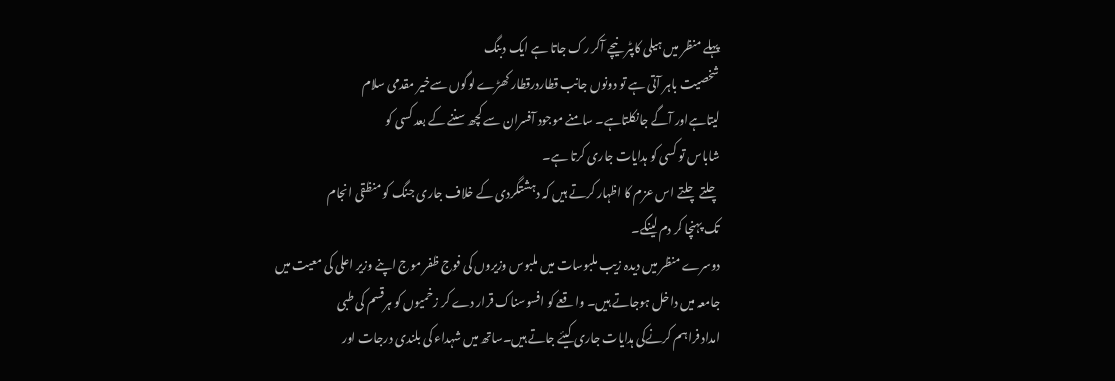پہلے منظر میں ہیلی کاپٹر نیچے آکر رک جاتا ہے ایک دبنگ
شخصیت باہر آتی ہے تو دونوں جانب قطاردرقطار کھڑے لوگوں سےخیر مقدمی سلام
لیتاہےاور آگے جانکلتاہے۔ سامنے موجود آفسران سے کچھ سننے کے بعد کسی کو
شاباس تو کسی کو ہدایات جاری کرتا ہے۔
چلتے چلتے اس عزم کا اظہار کرتے ہیں کہ دہشتگردی کے خلاف جاری جنگ کو منظقی انجام
تک پہنچا کر دم لینگے۔
دوسرے منظر میں دیدہ زیب ملبوسات میں ملبوس وزیروں کی فوج ظفر موج اپنے وزیر اعلی کی معیت میں
جامعہ میں داخل ہوجاتے ہیں۔ واقعے کو افسوسناک قرار دے کر زخمیوں کو ہرقسم کی طبی
امداد فراہم کرنےکی ہدایات جاری کیئے جاتے ہیں۔ساتھ میں شہداء کی بلندی درجات اور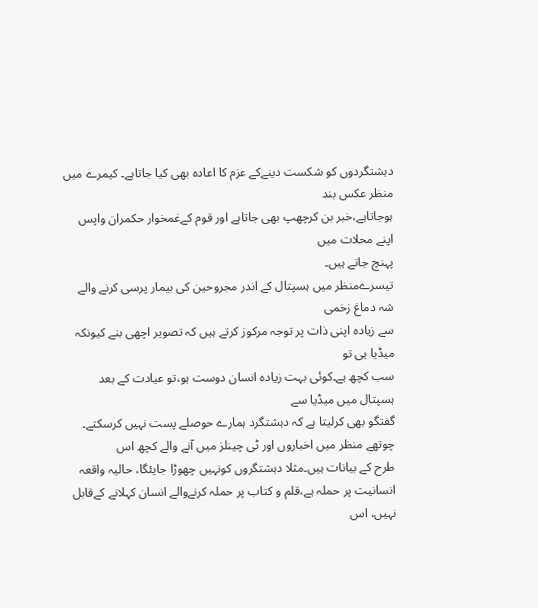دہشتگردوں کو شکست دینےکے عزم کا اعادہ بھی کیا جاتاہے۔ کیمرے میں منظر عکس بند
ہوجاتاہے،خبر بن کرچھپ بھی جاتاہے اور قوم کےغمخوار حکمران واپس اپنے محلات میں
پہنچ جاتے ہیں۔
تیسرےمنظر میں ہسپتال کے اندر مجروحین کی بیمار پرسی کرنے والے شہ دماغ زخمی
سے زیادہ اپنی ذات پر توجہ مرکوز کرتے ہیں کہ تصویر اچھی بنے کیونکہ میڈیا ہی تو
سب کچھ ہے۔کوئی بہت زیادہ انسان دوست ہو،تو عیادت کے بعد ہسپتال میں میڈیا سے
گفتگو بھی کرلیتا ہے کہ دہشتگرد ہمارے حوصلے پست نہیں کرسکتے۔
چوتھے منظر میں اخباروں اور ٹی چینلز میں آنے والے کچھ اس
طرح کے بیانات ہیں۔مثلا دہشتگروں کونہیں چھوڑا جایئگا، حالیہ واقعہ
انسانیت پر حملہ ہے،قلم و کتاب پر حملہ کرنےوالے انسان کہلانے کےقابل نہیں، اس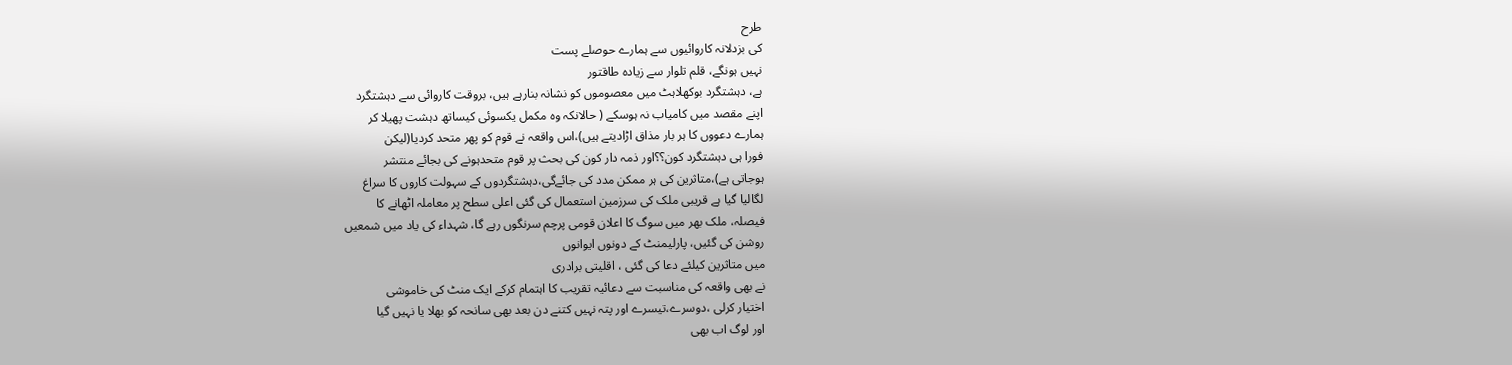طرح
کی بزدلانہ کاروائیوں سے ہمارے حوصلے پست
نہیں ہونگے، قلم تلوار سے زیادہ طاقتور
ہے، دہشتگرد بوکھلاہٹ میں معصوموں کو نشانہ بنارہے ہیں، بروقت کاروائی سے دہشتگرد
اپنے مقصد میں کامیاب نہ ہوسکے ( حالانکہ وہ مکمل یکسوئی کیساتھ دہشت پھیلا کر
ہمارے دعووں کا ہر بار مذاق اڑادیتے ہیں)،اس واقعہ نے قوم کو پھر متحد کردیا(لیکن
فورا ہی دہشتگرد کون؟؟اور ذمہ دار کون کی بحث پر قوم متحدہونے کی بجائے منتشر
ہوجاتی ہے)،متاثرین کی ہر ممکن مدد کی جائےگی،دہشتگردوں کے سہولت کاروں کا سراغ
لگالیا گیا ہے قریبی ملک کی سرزمین استعمال کی گئی اعلی سطح پر معاملہ اٹھانے کا
فیصلہ، ملک بھر میں سوگ کا اعلان قومی پرچم سرنگوں رہے گا، شہداء کی یاد میں شمعیں
روشن کی گئیں، پارلیمنٹ کے دونوں ایوانوں
میں متاثرین کیلئے دعا کی گئی ، اقلیتی برادری
نے بھی واقعہ کی مناسبت سے دعائیہ تقریب کا اہتمام کرکے ایک منٹ کی خاموشی
اختیار کرلی ،دوسرے،تیسرے اور پتہ نہیں کتنے دن بعد بھی سانحہ کو بھلا یا نہیں گیا
اور لوگ اب بھی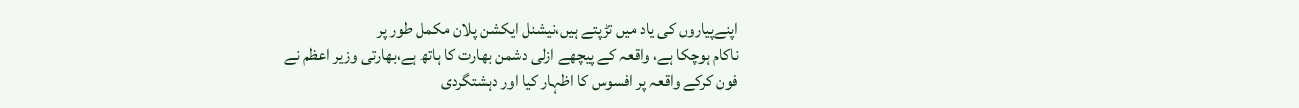اپنےپیاروں کی یاد میں تڑپتے ہیں،نیشنل ایکشن پلان مکمل طور پر
ناکام ہوچکا ہے، واقعہ کے پیچھے ازلی دشمن بھارت کا ہاتھ ہے،بھارتی وزیر اعظم نے
فون کرکے واقعہ پر افسوس کا اظہار کیا اور دہشتگردی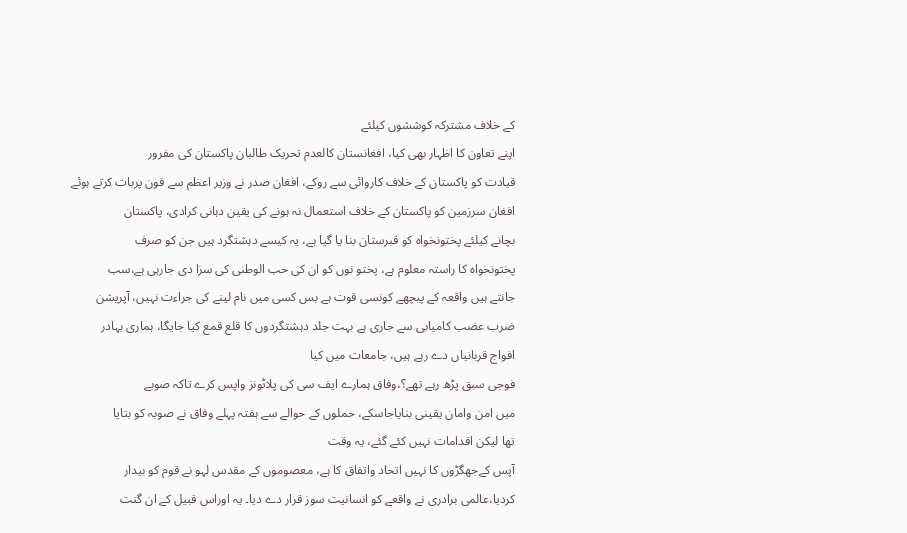کے خلاف مشترکہ کوششوں کیلئے
اپنے تعاون کا اظہار بھی کیا، افغانستان کالعدم تحریک طالبان پاکستان کی مفرور
قیادت کو پاکستان کے خلاف کاروائی سے روکے، افغان صدر نے وزیر اعظم سے فون پربات کرتے ہوئے
افغان سرزمین کو پاکستان کے خلاف استعمال نہ ہونے کی یقین دہانی کرادی، پاکستان
بچانے کیلئے پختونخواہ کو قبرستان بنا یا گیا ہے، یہ کیسے دہشتگرد ہیں جن کو صرف
پختونخواہ کا راستہ معلوم ہے، پختو نوں کو ان کی حب الوطنی کی سزا دی جارہی ہے،سب
جانتے ہیں واقعہ کے پیچھے کونسی قوت ہے بس کسی میں نام لینے کی جراءت نہیں، آپریشن
ضرب عضب کامیابی سے جاری ہے بہت جلد دہشتگردوں کا قلع قمع کیا جایگا، ہماری بہادر
افواج قربانیاں دے رہے ہیں، جامعات میں کیا
فوجی سبق پڑھ رہے تھے؟،وفاق ہمارے ایف سی کی پلاٹونز واپس کرے تاکہ صوبے
میں امن وامان یقینی بنایاجاسکے، حملوں کے حوالے سے ہفتہ پہلے وفاق نے صوبہ کو بتایا
تھا لیکن اقدامات نہیں کئے گئے، یہ وقت
آپس کےجھگڑوں کا نہیں اتحاد واتفاق کا ہے، معصوموں کے مقدس لہو نے قوم کو بیدار
کردیا،عالمی برادری نے واقعے کو انسانیت سوز قرار دے دیا۔ یہ اوراس قبیل کے ان گنت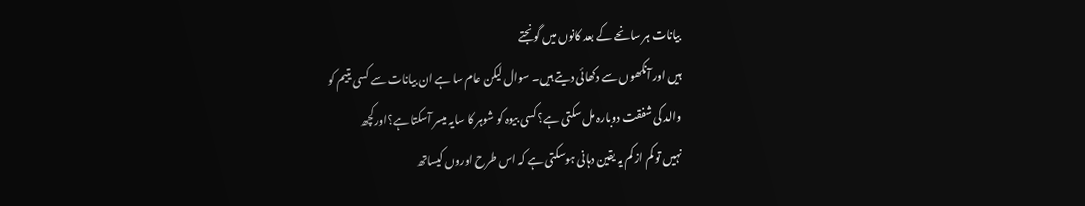بیانات ہر سانحے کے بعد کانوں میں گونجتے
ہیں اور آنکھوں سے دکھائی دیتے ہیں۔ سوال لیکن عام سا ہے ان بیانات سے کسی یتیم کو
والد کی شفقت دوبارہ مل سکتی ہے؟ کسی بیوہ کو شوہر کا سایہ میسر آسکتا ہے؟اورکچھ
نہیں تو کم از کم یہ یقین دہانی ہوسکتی ہے کہ اس طرح اوروں کیساتھ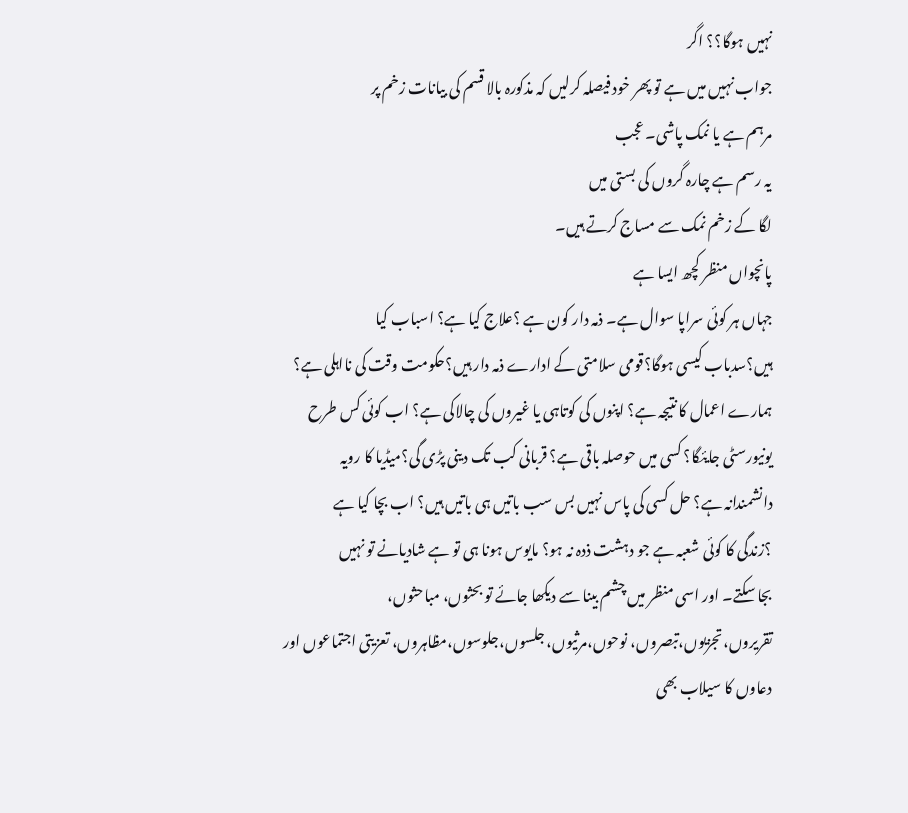نہیں ہوگا؟؟ اگر
جواب نہیں میں ہے تو پھر خود فیصلہ کرلیں کہ مذکورہ بالا قسم کی بیانات زخم پر
مرہم ہے یا نمک پاشی۔ عجب
یہ رسم ہے چارہ گروں کی بستی میں
لگا کے زخم نمک سے مساج کرتے ہیں۔
پانچواں منظر کچھ ایسا ہے
جہاں ہر کوئی سراپا سوال ہے۔ ذمہ دار کون ہے ؟علاج کیا ہے؟ اسباب کیا
ہیں؟سدباب کیسی ہوگا؟قومی سلامتی کے ادارے ذمہ دار ہیں؟حکومت وقت کی نااہلی ہے؟
ہمارے اعمال کا نتیجہ ہے؟ اپنوں کی کوتاہی یا غیروں کی چالاکی ہے؟ اب کوئی کس طرح
یونیورسٹی جایئگا؟ کسی میں حوصلہ باقی ہے؟ قربانی کب تک دینی پڑی گی؟میڈیا کا رویہ
دانشمندانہ ہے؟ حل کسی کی پاس نہیں بس سب باتیں ہی باتیں ہیں؟ اب بچا کیا ہے
؟زندگی کا کوئی شعبہ ہے جو دہشت ذدہ نہ ہو؟ مایوس ہونا ہی تو ہے شادیانے تو نہیں
بجا سکتے۔ اور اسی منظر میں چشم بینا سے دیکھا جائے تو بحثوں، مباحثوں،
تقریروں،تجزیوں،تبصروں، نوحوں،مرثیوں، جلسوں،جلوسوں،مظاہروں، تعزیتی اجتماعوں اور
دعاوں کا سیلاب بھی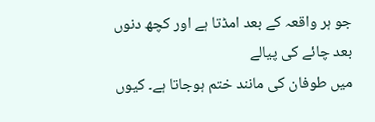جو ہر واقعہ کے بعد امڈتا ہے اور کچھ دنوں بعد چائے کی پیالے
میں طوفان کی مانند ختم ہوجاتا ہے۔ کیوں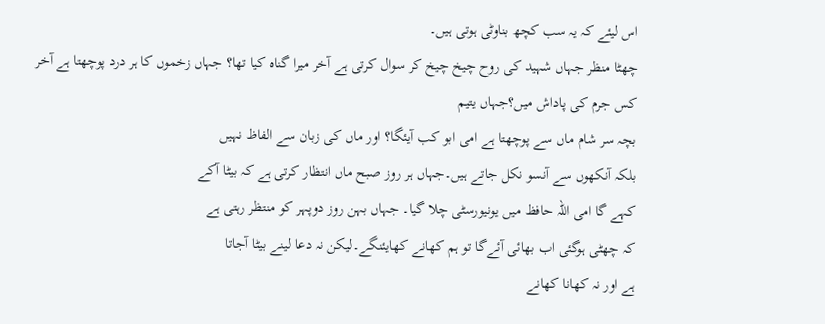اس لیئے کہ یہ سب کچھ بناوٹی ہوتی ہیں۔
چھٹا منظر جہاں شہید کی روح چیخ چیخ کر سوال کرتی ہے آخر میرا گناہ کیا تھا؟ جہاں زخموں کا ہر درد پوچھتا ہے آخر کس جرم کی پاداش میں؟جہاں یتیم
بچہ سر شام ماں سے پوچھتا ہے امی ابو کب آیئگا؟ اور ماں کی زبان سے الفاظ نہیں
بلکہ آنکھوں سے آنسو نکل جاتے ہیں۔جہاں ہر روز صبح ماں انتظار کرتی ہے کہ بیٹا آکے
کہے گا امی اللہ حافظ میں یونیورسٹی چلا گیا۔ جہاں بہن روز دوپہر کو منتظر رہتی ہے
کہ چھٹی ہوگئی اب بھائی آئےگا تو ہم کھانے کھایئنگے۔لیکن نہ دعا لینے بیٹا آجاتا
ہے اور نہ کھانا کھانے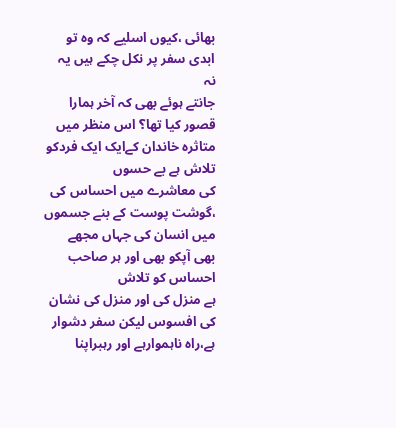بھائی ،کیوں اسلیے کہ وہ تو ابدی سفر پر نکل چکے ہیں یہ نہ
جانتے ہوئے بھی کہ آخر ہمارا قصور کیا تھا؟ اس منظر میں متاثرہ خاندان کےایک ایک فردکو تلاش ہے بے حسوں
کی معاشرے میں احساس کی ،گوشت پوست کے بنے جسموں میں انسان کی جہاں مجھے
بھی آپکو بھی اور ہر صاحب احساس کو تلاش
ہے منزل کی اور منزل کی نشان کی افسوس لیکن سفر دشوار ہے،راہ ناہموارہے اور رہبراپنا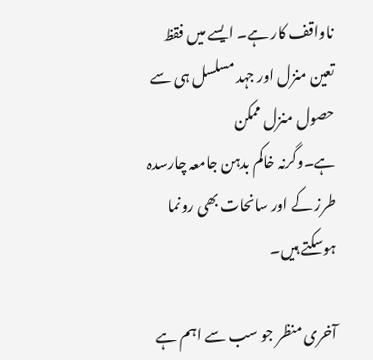ناواقف کار ہے۔ ایسے میں فقظ تعین منزل اور جہد مسلسل ہی سے حصول منزل ممکن
ہے۔وگرنہ خاکم بدہن جامعہ چارسدہ طرز کے اور سانحات بھی رونما ہوسکتے ہیں۔

آخری منظر جو سب سے اہم ہے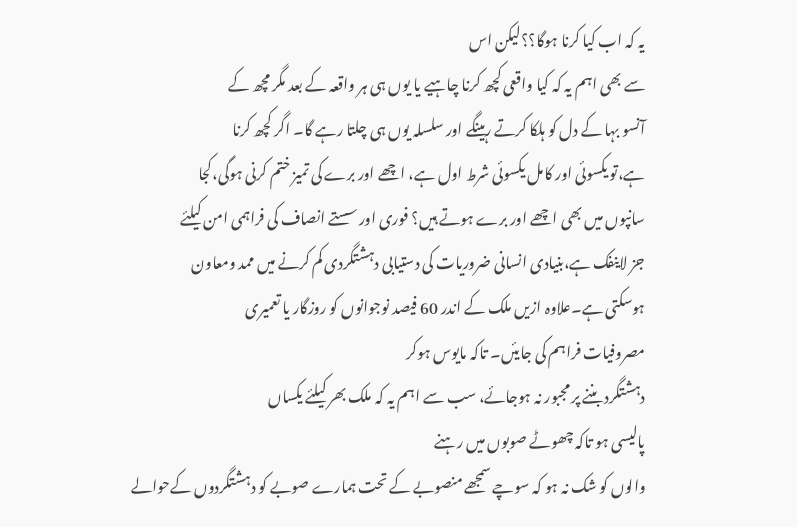یہ کہ اب کیا کرنا ہوگا؟؟لیکن اس
سے بھی اہم یہ کہ کیا واقعی کچھ کرنا چاہیے یا یوں ہی ہر واقعہ کے بعد مگر مچھ کے
آنسو بہا کے دل کو ہلکا کرتے رہینگے اور سلسلہ یوں ہی چلتا رہے گا۔ اگر کچھ کرنا
ہے،تو یکسوئی اور کامل یکسوئی شرط اول ہے، اچھے اور برے کی تمیز ختم کرنی ہوگی،کجا
سانپوں میں بھی اچھے اور برے ہوتے ہیں؟ فوری اور سستے انصاف کی فراہمی امن کیلئے
جز لاینفک ہے،بنیادی انسانی ضروریات کی دستیابی دہشتگردی کم کرنے میں ممد ومعاون
ہوسکتی ہے۔علاوہ ازیں ملک کے اندر 60 فیصد نوجوانوں کو روزگار یا تعمیری
مصروفیات فراہم کی جایئں۔ تاکہ مایوس ہوکر
دہشتگرد بننے پر مجبور نہ ہوجائے، سب سے اہم یہ کہ ملک بھر کیلئے یکساں
پالیسی ہو تاکہ چھوٹے صوبوں میں رہنے
والوں کو شک نہ ہو کہ سوچے سمجھے منصوبے کے تحت ہمارے صوبے کو دہشتگردوں کےحوالے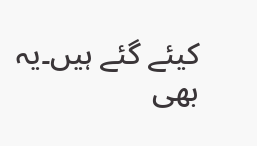کیئے گئے ہیں۔یہ بھی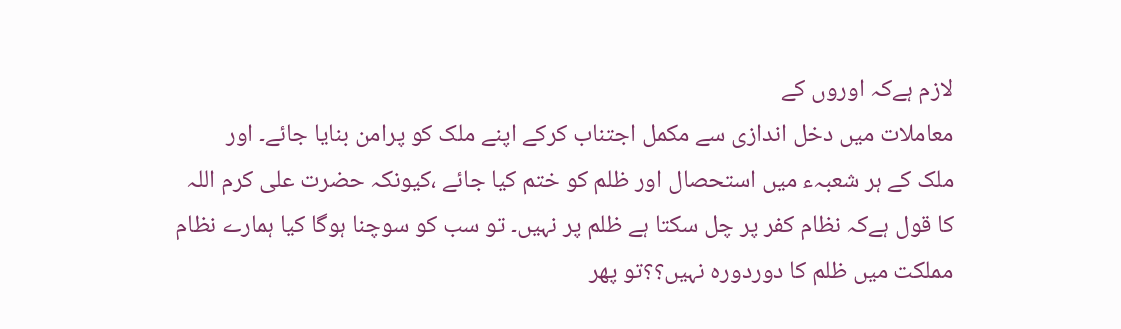لازم ہےکہ اوروں کے
معاملات میں دخل اندازی سے مکمل اجتناب کرکے اپنے ملک کو پرامن بنایا جائے۔ اور
ملک کے ہر شعبہء میں استحصال اور ظلم کو ختم کیا جائے ،کیونکہ حضرت علی کرم اللہ
کا قول ہےکہ نظام کفر پر چل سکتا ہے ظلم پر نہیں۔ تو سب کو سوچنا ہوگا کیا ہمارے نظام
مملکت میں ظلم کا دوردورہ نہیں؟؟تو پھر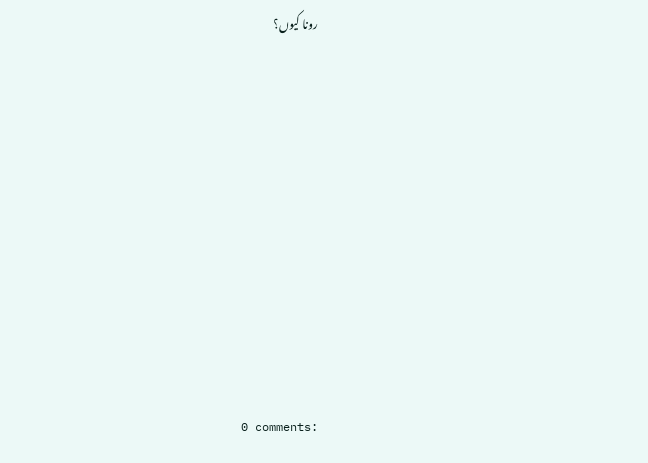رونا کیوں؟










0 comments: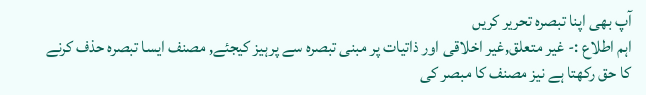آپ بھی اپنا تبصرہ تحریر کریں
اہم اطلاع :- غیر متعلق,غیر اخلاقی اور ذاتیات پر مبنی تبصرہ سے پرہیز کیجئے, مصنف ایسا تبصرہ حذف کرنے کا حق رکھتا ہے نیز مصنف کا مبصر کی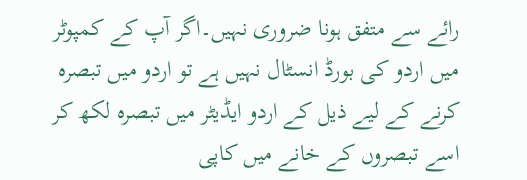رائے سے متفق ہونا ضروری نہیں۔اگر آپ کے کمپوٹر میں اردو کی بورڈ انسٹال نہیں ہے تو اردو میں تبصرہ کرنے کے لیے ذیل کے اردو ایڈیٹر میں تبصرہ لکھ کر اسے تبصروں کے خانے میں کاپی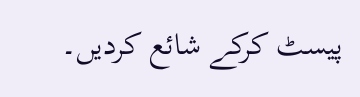پیسٹ کرکے شائع کردیں۔